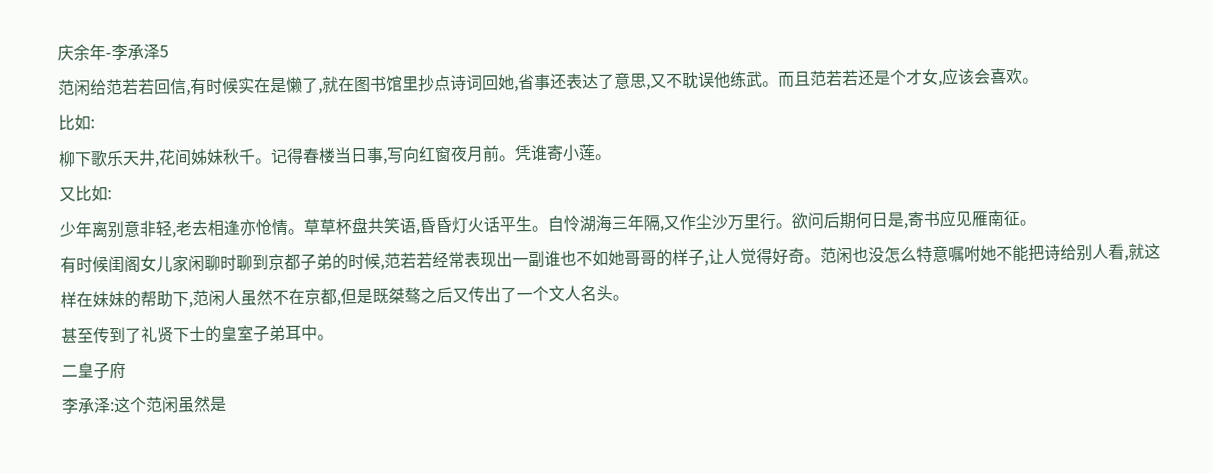庆余年-李承泽5
范闲给范若若回信,有时候实在是懒了,就在图书馆里抄点诗词回她,省事还表达了意思,又不耽误他练武。而且范若若还是个才女,应该会喜欢。
比如:
柳下歌乐天井,花间姊妹秋千。记得春楼当日事,写向红窗夜月前。凭谁寄小莲。
又比如:
少年离别意非轻,老去相逢亦怆情。草草杯盘共笑语,昏昏灯火话平生。自怜湖海三年隔,又作尘沙万里行。欲问后期何日是,寄书应见雁南征。
有时候闺阁女儿家闲聊时聊到京都子弟的时候,范若若经常表现出一副谁也不如她哥哥的样子,让人觉得好奇。范闲也没怎么特意嘱咐她不能把诗给别人看,就这样在妹妹的帮助下,范闲人虽然不在京都,但是既桀骜之后又传出了一个文人名头。
甚至传到了礼贤下士的皇室子弟耳中。
二皇子府
李承泽:这个范闲虽然是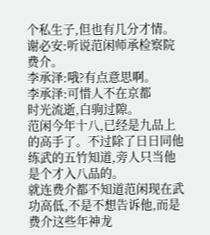个私生子,但也有几分才情。
谢必安:听说范闲师承检察院费介。
李承泽:哦?有点意思啊。
李承泽:可惜人不在京都
时光流逝,白驹过隙。
范闲今年十八,已经是九品上的高手了。不过除了日日同他练武的五竹知道,旁人只当他是个才入八品的。
就连费介都不知道范闲现在武功高低,不是不想告诉他,而是费介这些年神龙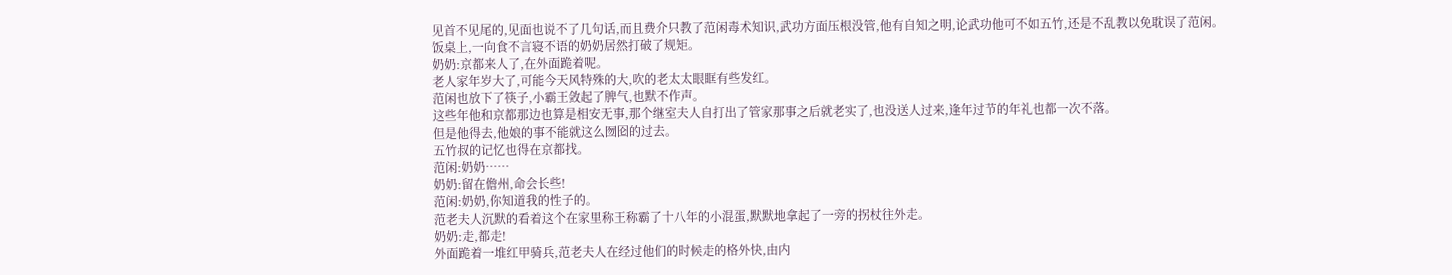见首不见尾的,见面也说不了几句话,而且费介只教了范闲毒术知识,武功方面压根没管,他有自知之明,论武功他可不如五竹,还是不乱教以免耽误了范闲。
饭桌上,一向食不言寝不语的奶奶居然打破了规矩。
奶奶:京都来人了,在外面跪着呢。
老人家年岁大了,可能今天风特殊的大,吹的老太太眼眶有些发红。
范闲也放下了筷子,小霸王敛起了脾气,也默不作声。
这些年他和京都那边也算是相安无事,那个继室夫人自打出了管家那事之后就老实了,也没送人过来,逢年过节的年礼也都一次不落。
但是他得去,他娘的事不能就这么囫囵的过去。
五竹叔的记忆也得在京都找。
范闲:奶奶……
奶奶:留在儋州,命会长些!
范闲:奶奶,你知道我的性子的。
范老夫人沉默的看着这个在家里称王称霸了十八年的小混蛋,默默地拿起了一旁的拐杖往外走。
奶奶:走,都走!
外面跪着一堆红甲骑兵,范老夫人在经过他们的时候走的格外快,由内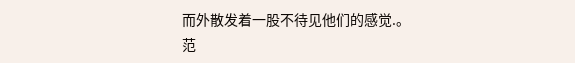而外散发着一股不待见他们的感觉.。
范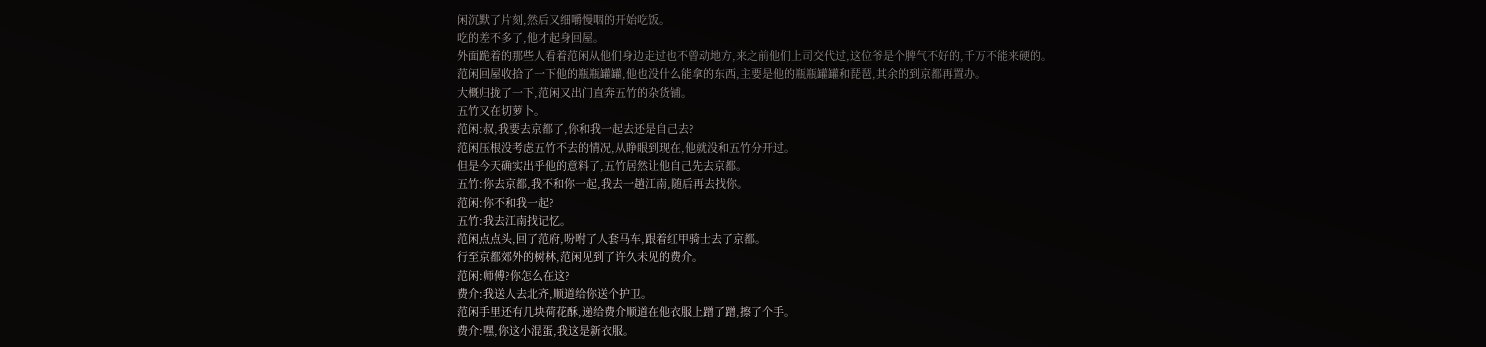闲沉默了片刻,然后又细嚼慢咽的开始吃饭。
吃的差不多了,他才起身回屋。
外面跪着的那些人看着范闲从他们身边走过也不曾动地方,来之前他们上司交代过,这位爷是个脾气不好的,千万不能来硬的。
范闲回屋收拾了一下他的瓶瓶罐罐,他也没什么能拿的东西,主要是他的瓶瓶罐罐和琵琶,其余的到京都再置办。
大概归拢了一下,范闲又出门直奔五竹的杂货铺。
五竹又在切萝卜。
范闲:叔,我要去京都了,你和我一起去还是自己去?
范闲压根没考虑五竹不去的情况,从睁眼到现在,他就没和五竹分开过。
但是今天确实出乎他的意料了,五竹居然让他自己先去京都。
五竹:你去京都,我不和你一起,我去一趟江南,随后再去找你。
范闲:你不和我一起?
五竹:我去江南找记忆。
范闲点点头,回了范府,吩咐了人套马车,跟着红甲骑士去了京都。
行至京都郊外的树林,范闲见到了许久未见的费介。
范闲:师傅?你怎么在这?
费介:我送人去北齐,顺道给你送个护卫。
范闲手里还有几块荷花酥,递给费介顺道在他衣服上蹭了蹭,擦了个手。
费介:嘿,你这小混蛋,我这是新衣服。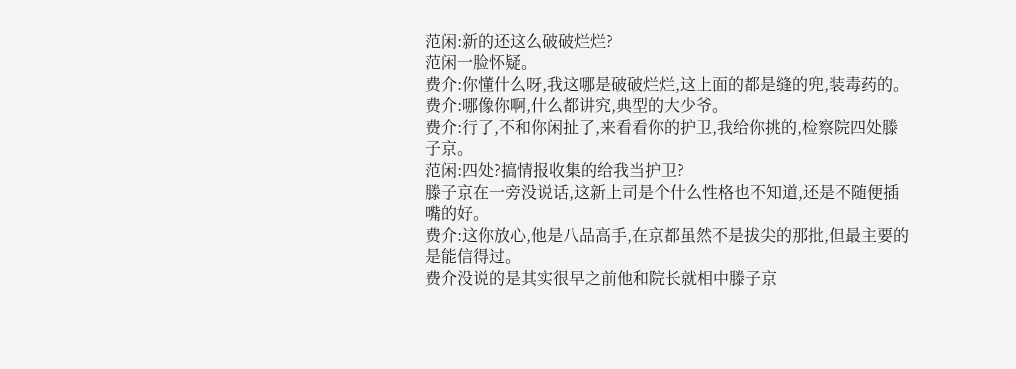范闲:新的还这么破破烂烂?
范闲一脸怀疑。
费介:你懂什么呀,我这哪是破破烂烂,这上面的都是缝的兜,装毒药的。
费介:哪像你啊,什么都讲究,典型的大少爷。
费介:行了,不和你闲扯了,来看看你的护卫,我给你挑的,检察院四处滕子京。
范闲:四处?搞情报收集的给我当护卫?
滕子京在一旁没说话,这新上司是个什么性格也不知道,还是不随便插嘴的好。
费介:这你放心,他是八品高手,在京都虽然不是拔尖的那批,但最主要的是能信得过。
费介没说的是其实很早之前他和院长就相中滕子京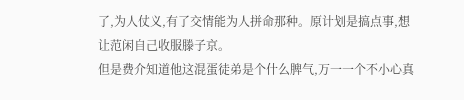了,为人仗义,有了交情能为人拼命那种。原计划是搞点事,想让范闲自己收服滕子京。
但是费介知道他这混蛋徒弟是个什么脾气,万一一个不小心真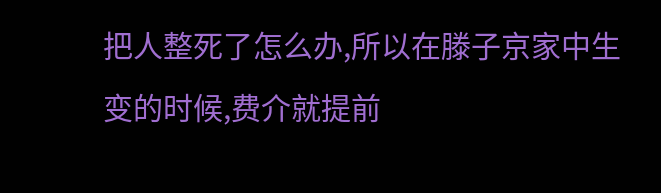把人整死了怎么办,所以在滕子京家中生变的时候,费介就提前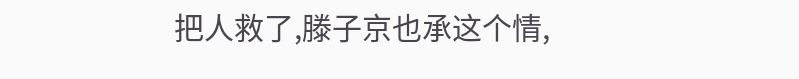把人救了,滕子京也承这个情,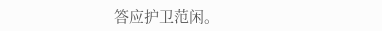答应护卫范闲。